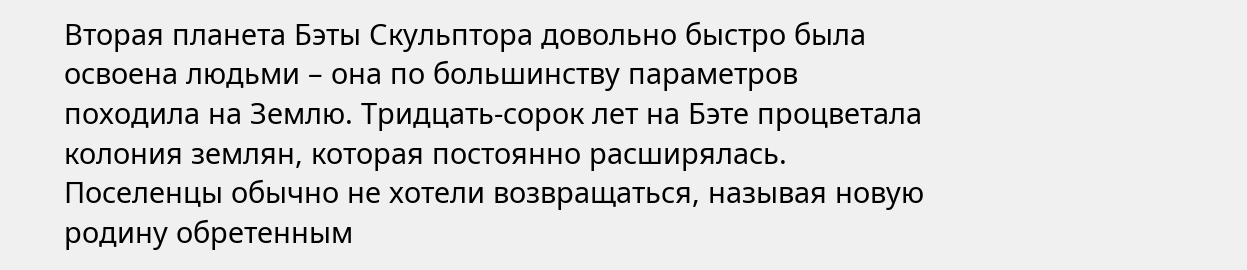Вторая планета Бэты Скульптора довольно быстро была освоена людьми – она по большинству параметров походила на Землю. Тридцать-сорок лет на Бэте процветала колония землян, которая постоянно расширялась. Поселенцы обычно не хотели возвращаться, называя новую родину обретенным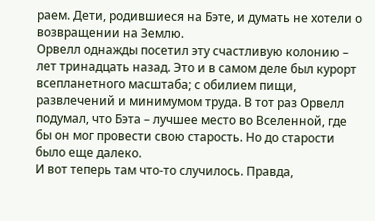раем. Дети, родившиеся на Бэте, и думать не хотели о возвращении на Землю.
Орвелл однажды посетил эту счастливую колонию – лет тринадцать назад. Это и в самом деле был курорт всепланетного масштаба; с обилием пищи, развлечений и минимумом труда. В тот раз Орвелл подумал, что Бэта – лучшее место во Вселенной, где бы он мог провести свою старость. Но до старости было еще далеко.
И вот теперь там что-то случилось. Правда,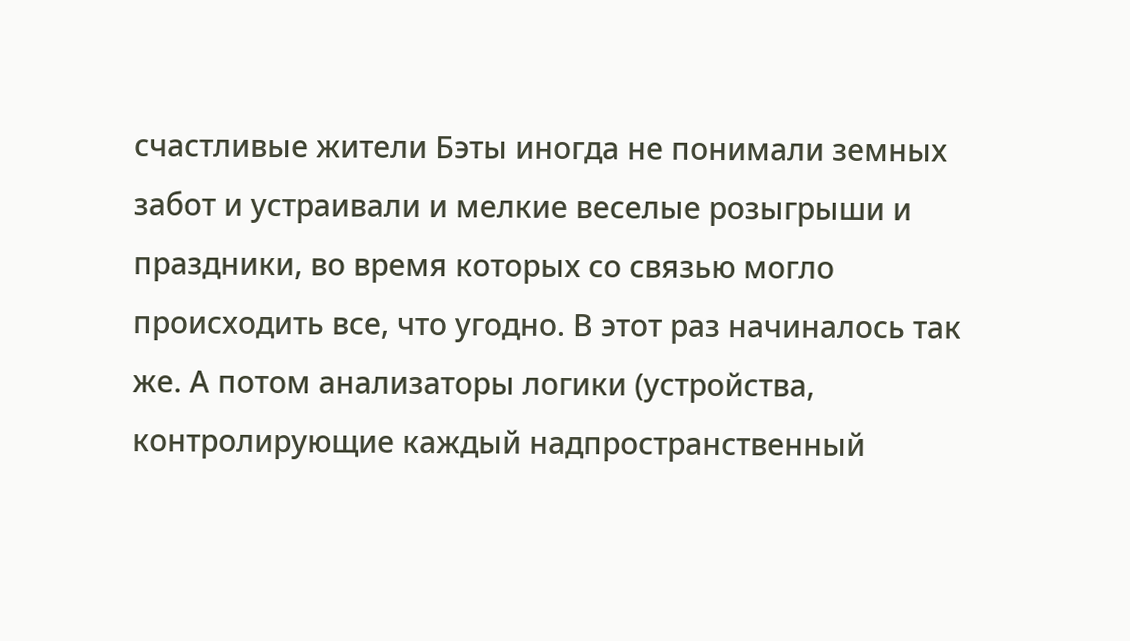счастливые жители Бэты иногда не понимали земных забот и устраивали и мелкие веселые розыгрыши и праздники, во время которых со связью могло происходить все, что угодно. В этот раз начиналось так же. А потом анализаторы логики (устройства, контролирующие каждый надпространственный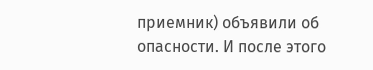приемник) объявили об опасности. И после этого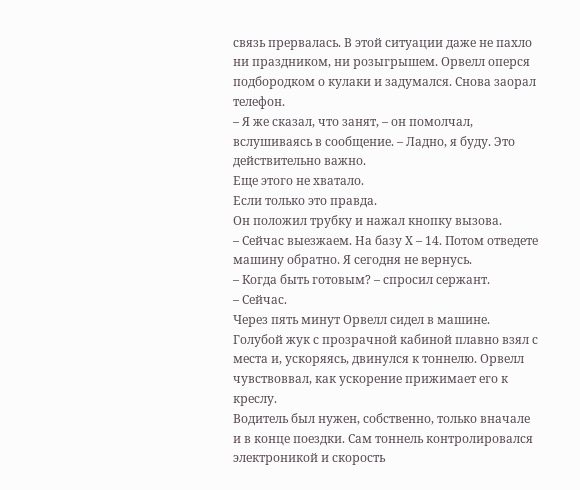связь прервалась. В этой ситуации даже не пахло ни праздником, ни розыгрышем. Орвелл оперся подбородком о кулаки и задумался. Снова заорал телефон.
– Я же сказал, что занят, – он помолчал, вслушиваясь в сообщение. – Ладно, я буду. Это действительно важно.
Еще этого не хватало.
Если только это правда.
Он положил трубку и нажал кнопку вызова.
– Сейчас выезжаем. На базу Х – 14. Потом отведете машину обратно. Я сегодня не вернусь.
– Когда быть готовым? – спросил сержант.
– Сейчас.
Через пять минут Орвелл сидел в машине. Голубой жук с прозрачной кабиной плавно взял с места и, ускоряясь, двинулся к тоннелю. Орвелл чувствоввал, как ускорение прижимает его к креслу.
Водитель был нужен, собственно, только вначале и в конце поездки. Сам тоннель контролировался электроникой и скорость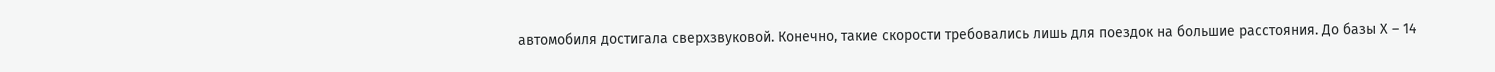автомобиля достигала сверхзвуковой. Конечно, такие скорости требовались лишь для поездок на большие расстояния. До базы Х – 14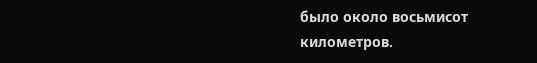было около восьмисот километров.